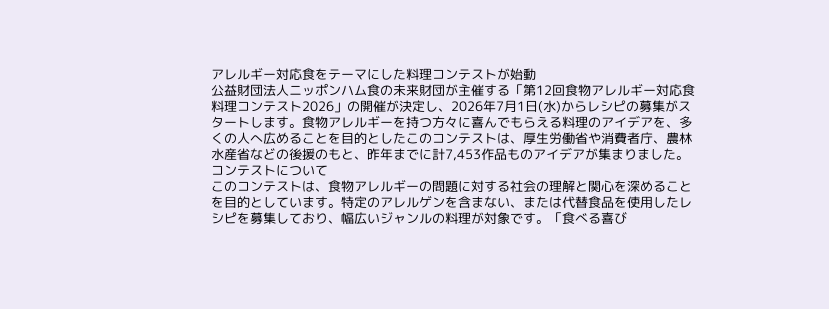アレルギー対応食をテーマにした料理コンテストが始動
公益財団法人ニッポンハム食の未来財団が主催する「第12回食物アレルギー対応食 料理コンテスト2026」の開催が決定し、2026年7月1日(水)からレシピの募集がスタートします。食物アレルギーを持つ方々に喜んでもらえる料理のアイデアを、多くの人へ広めることを目的としたこのコンテストは、厚生労働省や消費者庁、農林水産省などの後援のもと、昨年までに計7,453作品ものアイデアが集まりました。
コンテストについて
このコンテストは、食物アレルギーの問題に対する社会の理解と関心を深めることを目的としています。特定のアレルゲンを含まない、または代替食品を使用したレシピを募集しており、幅広いジャンルの料理が対象です。「食べる喜び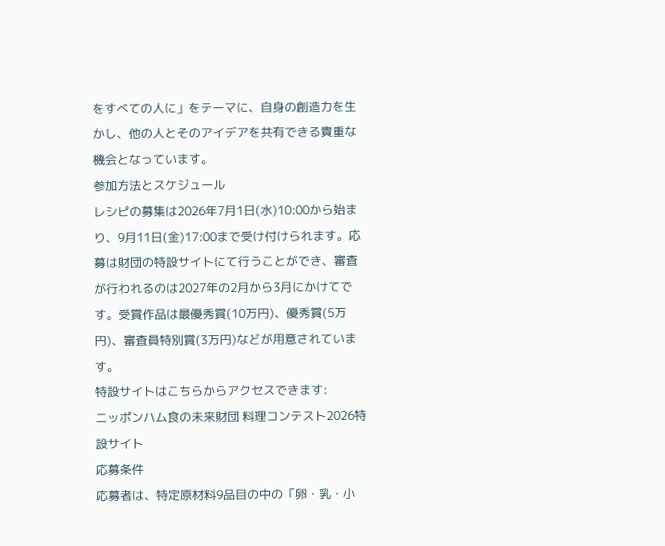をすべての人に」をテーマに、自身の創造力を生かし、他の人とそのアイデアを共有できる貴重な機会となっています。
参加方法とスケジュール
レシピの募集は2026年7月1日(水)10:00から始まり、9月11日(金)17:00まで受け付けられます。応募は財団の特設サイトにて行うことができ、審査が行われるのは2027年の2月から3月にかけてです。受賞作品は最優秀賞(10万円)、優秀賞(5万円)、審査員特別賞(3万円)などが用意されています。
特設サイトはこちらからアクセスできます:
ニッポンハム食の未来財団 料理コンテスト2026特設サイト
応募条件
応募者は、特定原材料9品目の中の「卵・乳・小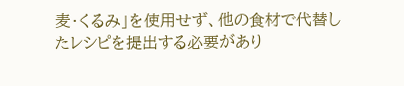麦・くるみ」を使用せず、他の食材で代替したレシピを提出する必要があり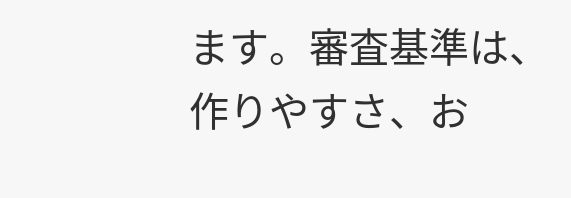ます。審査基準は、作りやすさ、お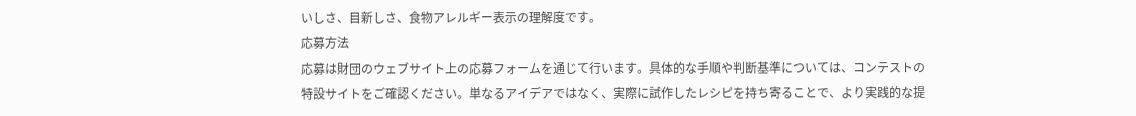いしさ、目新しさ、食物アレルギー表示の理解度です。
応募方法
応募は財団のウェブサイト上の応募フォームを通じて行います。具体的な手順や判断基準については、コンテストの特設サイトをご確認ください。単なるアイデアではなく、実際に試作したレシピを持ち寄ることで、より実践的な提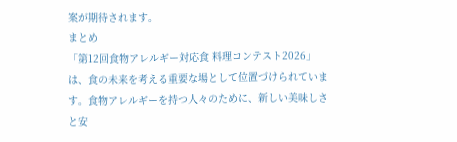案が期待されます。
まとめ
「第12回食物アレルギー対応食 料理コンテスト2026」は、食の未来を考える重要な場として位置づけられています。食物アレルギーを持つ人々のために、新しい美味しさと安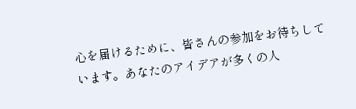心を届けるために、皆さんの参加をお待ちしています。あなたのアイデアが多くの人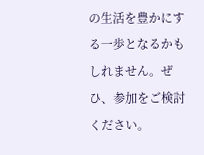の生活を豊かにする一歩となるかもしれません。ぜひ、参加をご検討ください。